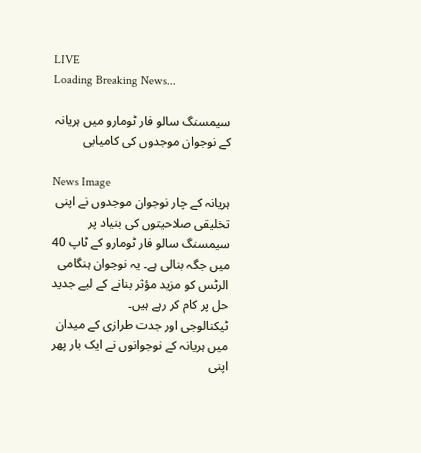LIVE
Loading Breaking News...

سیمسنگ سالو فار ٹومارو میں ہریانہ کے نوجوان موجدوں کی کامیابی

News Image
ہریانہ کے چار نوجوان موجدوں نے اپنی تخلیقی صلاحیتوں کی بنیاد پر سیمسنگ سالو فار ٹومارو کے ٹاپ 40 میں جگہ بنالی ہے۔ یہ نوجوان ہنگامی الرٹس کو مزید مؤثر بنانے کے لیے جدید حل پر کام کر رہے ہیں۔
ٹیکنالوجی اور جدت طرازی کے میدان میں ہریانہ کے نوجوانوں نے ایک بار پھر اپنی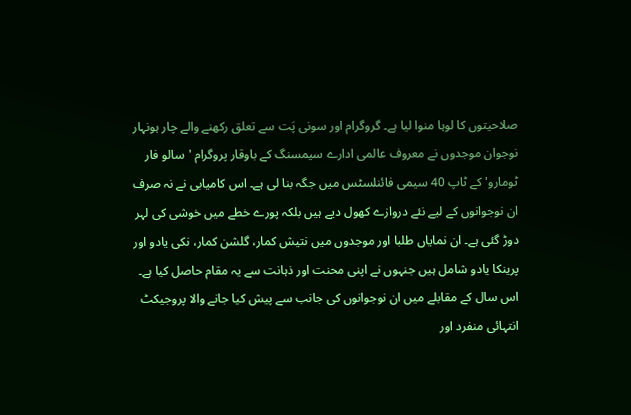صلاحیتوں کا لوہا منوا لیا ہے۔ گروگرام اور سونی پَت سے تعلق رکھنے والے چار ہونہار نوجوان موجدوں نے معروف عالمی ادارے سیمسنگ کے باوقار پروگرام 'سالو فار ٹومارو' کے ٹاپ 40 سیمی فائنلسٹس میں جگہ بنا لی ہے۔ اس کامیابی نے نہ صرف ان نوجوانوں کے لیے نئے دروازے کھول دیے ہیں بلکہ پورے خطے میں خوشی کی لہر دوڑ گئی ہے۔ ان نمایاں طلبا اور موجدوں میں نتیش کمار، گلشن کمار، نکی یادو اور پرینکا یادو شامل ہیں جنہوں نے اپنی محنت اور ذہانت سے یہ مقام حاصل کیا ہے۔ اس سال کے مقابلے میں ان نوجوانوں کی جانب سے پیش کیا جانے والا پروجیکٹ انتہائی منفرد اور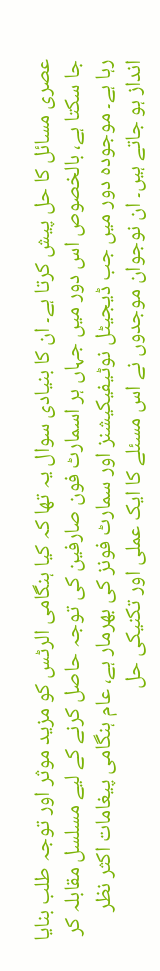عصری مسائل کا حل پیش کرتا ہے۔ ان کا بنیادی سوال یہ تھا کہ کیا ہنگامی الرٹس کو مزید موثر اور توجہ طلب بنایا جا سکتا ہے، بالخصوص اس دور میں جہاں ہر اسمارٹ فون صارفین کی توجہ حاصل کرنے کے لیے مسلسل مقابلہ کر رہا ہے۔ موجودہ دور میں جب ڈیجیٹل نوٹیفیکیشنز اور سمارٹ فونز کی بھرمار ہے، عام ہنگامی پیغامات اکثر نظر انداز ہو جاتے ہیں۔ ان نوجوان موجدوں نے اس مسئلے کا ایک عملی اور تکنیکی حل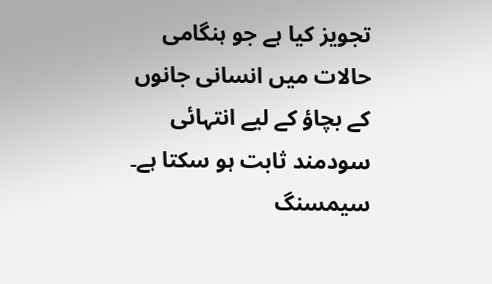تجویز کیا ہے جو ہنگامی حالات میں انسانی جانوں کے بچاؤ کے لیے انتہائی سودمند ثابت ہو سکتا ہے۔ سیمسنگ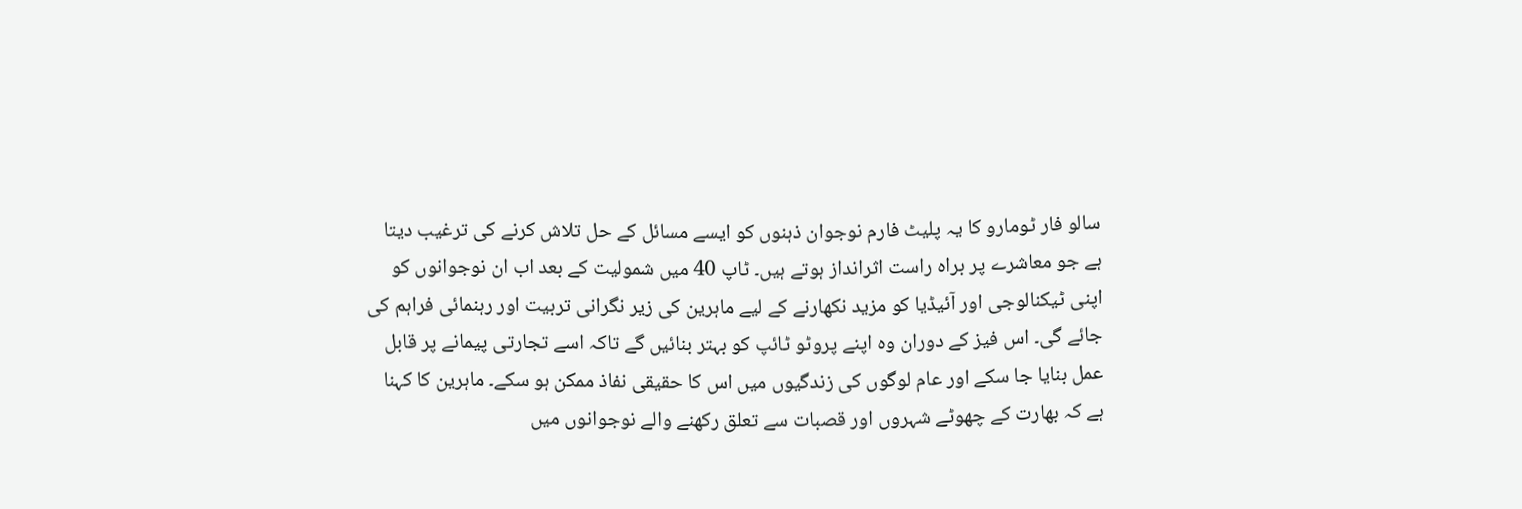سالو فار ٹومارو کا یہ پلیٹ فارم نوجوان ذہنوں کو ایسے مسائل کے حل تلاش کرنے کی ترغیب دیتا ہے جو معاشرے پر براہ راست اثرانداز ہوتے ہیں۔ ٹاپ 40 میں شمولیت کے بعد اب ان نوجوانوں کو اپنی ٹیکنالوجی اور آئیڈیا کو مزید نکھارنے کے لیے ماہرین کی زیر نگرانی تربیت اور رہنمائی فراہم کی جائے گی۔ اس فیز کے دوران وہ اپنے پروٹو ٹائپ کو بہتر بنائیں گے تاکہ اسے تجارتی پیمانے پر قابل عمل بنایا جا سکے اور عام لوگوں کی زندگیوں میں اس کا حقیقی نفاذ ممکن ہو سکے۔ ماہرین کا کہنا ہے کہ بھارت کے چھوٹے شہروں اور قصبات سے تعلق رکھنے والے نوجوانوں میں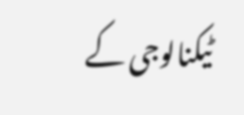ٹیکنالوجی کے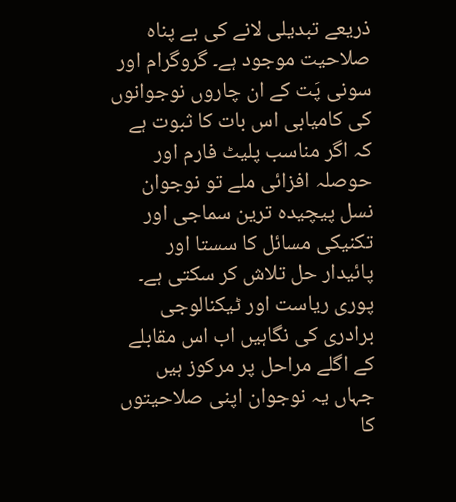ذریعے تبدیلی لانے کی بے پناہ صلاحیت موجود ہے۔ گروگرام اور سونی پَت کے ان چاروں نوجوانوں کی کامیابی اس بات کا ثبوت ہے کہ اگر مناسب پلیٹ فارم اور حوصلہ افزائی ملے تو نوجوان نسل پیچیدہ ترین سماجی اور تکنیکی مسائل کا سستا اور پائیدار حل تلاش کر سکتی ہے۔ پوری ریاست اور ٹیکنالوجی برادری کی نگاہیں اب اس مقابلے کے اگلے مراحل پر مرکوز ہیں جہاں یہ نوجوان اپنی صلاحیتوں کا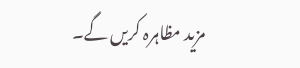مزید مظاہرہ کریں گے۔